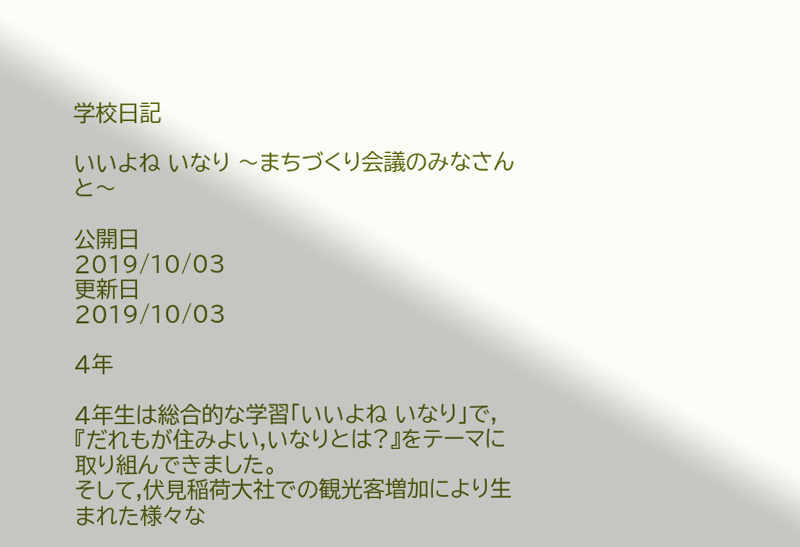学校日記

いいよね いなり 〜まちづくり会議のみなさんと〜

公開日
2019/10/03
更新日
2019/10/03

4年

4年生は総合的な学習「いいよね いなり」で,『だれもが住みよい,いなりとは?』をテーマに取り組んできました。
そして,伏見稲荷大社での観光客増加により生まれた様々な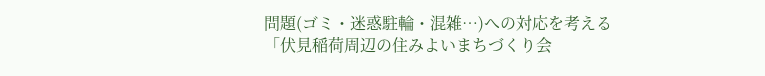問題(ゴミ・迷惑駐輪・混雑…)への対応を考える「伏見稲荷周辺の住みよいまちづくり会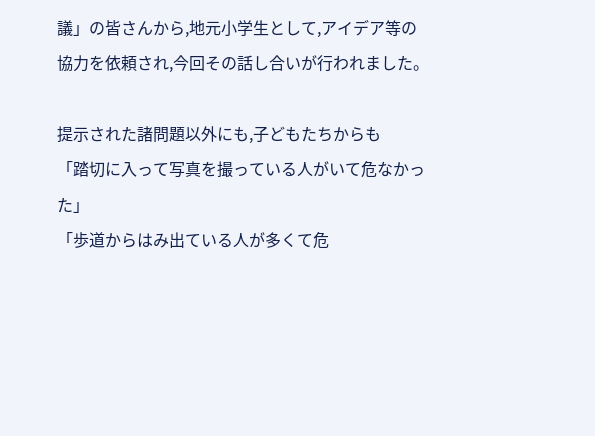議」の皆さんから,地元小学生として,アイデア等の協力を依頼され,今回その話し合いが行われました。

提示された諸問題以外にも,子どもたちからも
「踏切に入って写真を撮っている人がいて危なかった」
「歩道からはみ出ている人が多くて危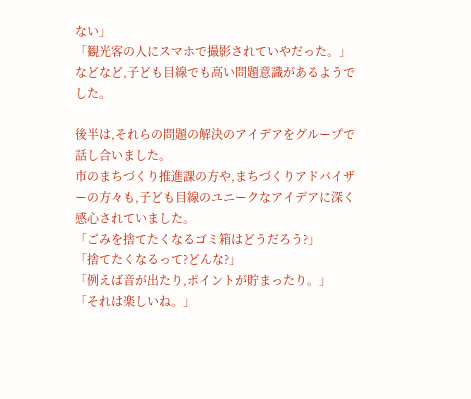ない」
「観光客の人にスマホで撮影されていやだった。」
などなど,子ども目線でも高い問題意識があるようでした。

後半は,それらの問題の解決のアイデアをグループで話し合いました。
市のまちづくり推進課の方や,まちづくりアドバイザーの方々も,子ども目線のユニークなアイデアに深く感心されていました。
「ごみを捨てたくなるゴミ箱はどうだろう?」
「捨てたくなるって?どんな?」
「例えば音が出たり,ポイントが貯まったり。」
「それは楽しいね。」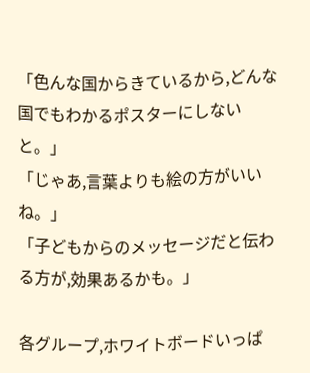「色んな国からきているから,どんな国でもわかるポスターにしないと。」
「じゃあ,言葉よりも絵の方がいいね。」
「子どもからのメッセージだと伝わる方が,効果あるかも。」

各グループ,ホワイトボードいっぱ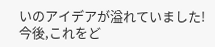いのアイデアが溢れていました!
今後,これをど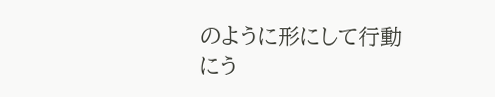のように形にして行動にう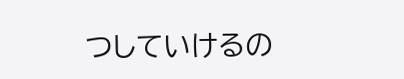つしていけるの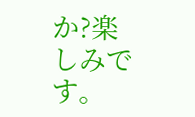か?楽しみです。